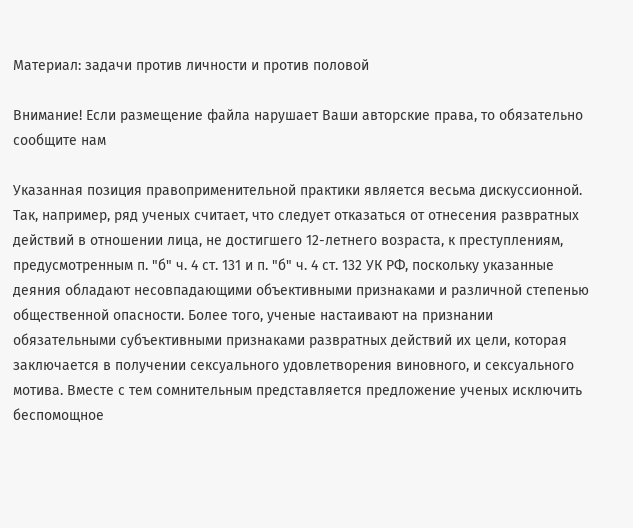Материал: задачи против личности и против половой

Внимание! Если размещение файла нарушает Ваши авторские права, то обязательно сообщите нам

Указанная позиция правоприменительной практики является весьма дискуссионной. Так, например, ряд ученых считает, что следует отказаться от отнесения развратных действий в отношении лица, не достигшего 12-летнего возраста, к преступлениям, предусмотренным п. "б" ч. 4 ст. 131 и п. "б" ч. 4 ст. 132 УК РФ, поскольку указанные деяния обладают несовпадающими объективными признаками и различной степенью общественной опасности. Более того, ученые настаивают на признании обязательными субъективными признаками развратных действий их цели, которая заключается в получении сексуального удовлетворения виновного, и сексуального мотива. Вместе с тем сомнительным представляется предложение ученых исключить беспомощное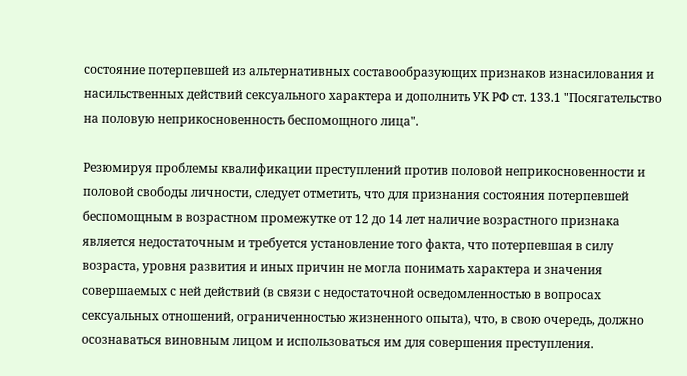состояние потерпевшей из альтернативных составообразующих признаков изнасилования и насильственных действий сексуального характера и дополнить УК РФ ст. 133.1 "Посягательство на половую неприкосновенность беспомощного лица".

Резюмируя проблемы квалификации преступлений против половой неприкосновенности и половой свободы личности, следует отметить, что для признания состояния потерпевшей беспомощным в возрастном промежутке от 12 до 14 лет наличие возрастного признака является недостаточным и требуется установление того факта, что потерпевшая в силу возраста, уровня развития и иных причин не могла понимать характера и значения совершаемых с ней действий (в связи с недостаточной осведомленностью в вопросах сексуальных отношений, ограниченностью жизненного опыта), что, в свою очередь, должно осознаваться виновным лицом и использоваться им для совершения преступления.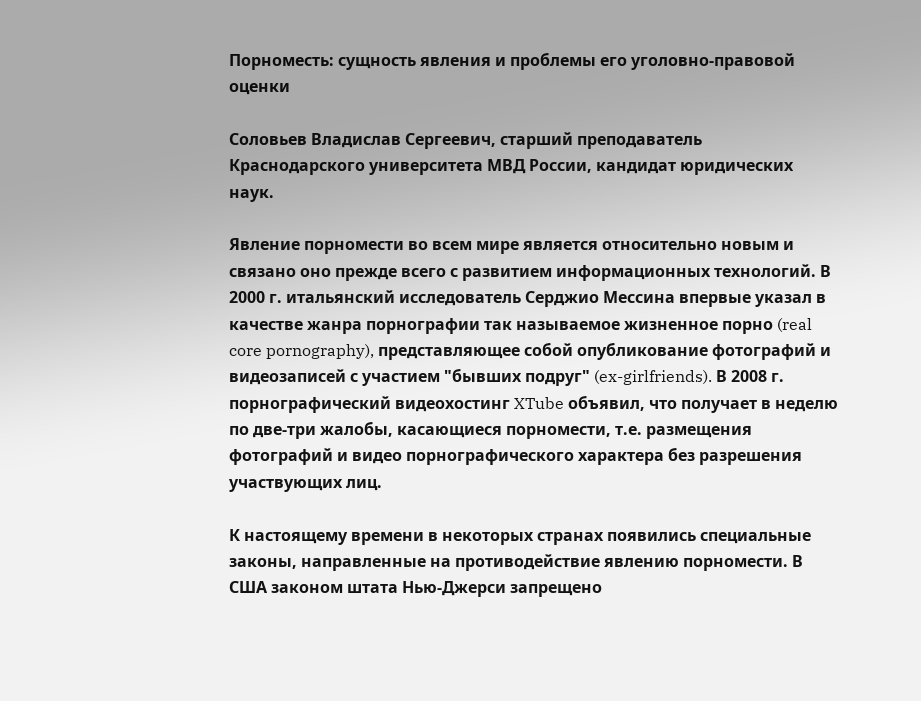Порноместь: сущность явления и проблемы его уголовно-правовой оценки

Соловьев Владислав Сергеевич, старший преподаватель Краснодарского университета МВД России, кандидат юридических наук.

Явление порномести во всем мире является относительно новым и связано оно прежде всего с развитием информационных технологий. В 2000 г. итальянский исследователь Серджио Мессина впервые указал в качестве жанра порнографии так называемое жизненное порно (real core pornography), представляющее собой опубликование фотографий и видеозаписей с участием "бывших подруг" (ex-girlfriends). В 2008 г. порнографический видеохостинг XTube объявил, что получает в неделю по две-три жалобы, касающиеся порномести, т.е. размещения фотографий и видео порнографического характера без разрешения участвующих лиц.

К настоящему времени в некоторых странах появились специальные законы, направленные на противодействие явлению порномести. В США законом штата Нью-Джерси запрещено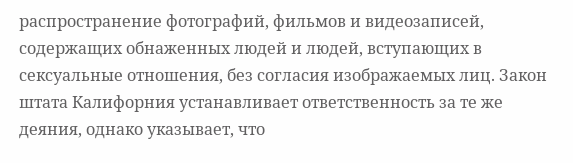распространение фотографий, фильмов и видеозаписей, содержащих обнаженных людей и людей, вступающих в сексуальные отношения, без согласия изображаемых лиц. Закон штата Калифорния устанавливает ответственность за те же деяния, однако указывает, что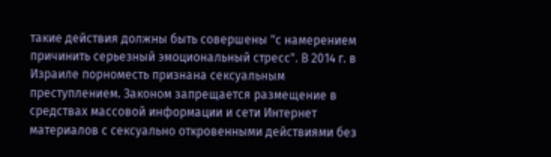такие действия должны быть совершены "с намерением причинить серьезный эмоциональный стресс". В 2014 г. в Израиле порноместь признана сексуальным преступлением. Законом запрещается размещение в средствах массовой информации и сети Интернет материалов с сексуально откровенными действиями без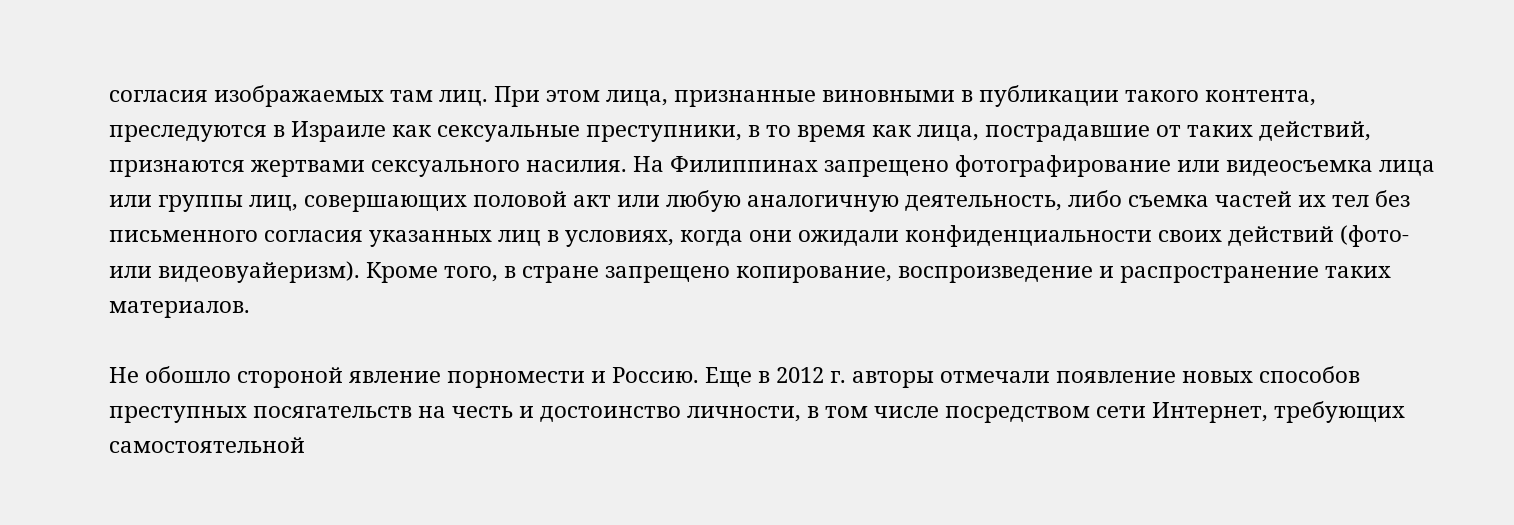согласия изображаемых там лиц. При этом лица, признанные виновными в публикации такого контента, преследуются в Израиле как сексуальные преступники, в то время как лица, пострадавшие от таких действий, признаются жертвами сексуального насилия. На Филиппинах запрещено фотографирование или видеосъемка лица или группы лиц, совершающих половой акт или любую аналогичную деятельность, либо съемка частей их тел без письменного согласия указанных лиц в условиях, когда они ожидали конфиденциальности своих действий (фото- или видеовуайеризм). Кроме того, в стране запрещено копирование, воспроизведение и распространение таких материалов.

Не обошло стороной явление порномести и Россию. Еще в 2012 г. авторы отмечали появление новых способов преступных посягательств на честь и достоинство личности, в том числе посредством сети Интернет, требующих самостоятельной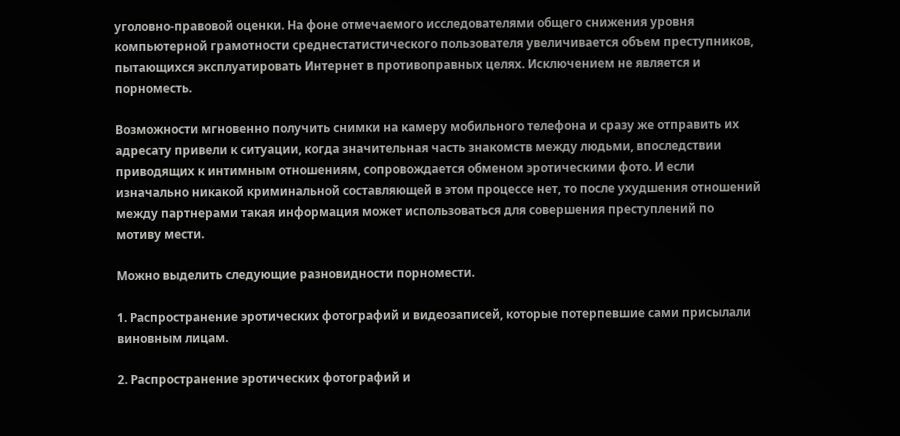уголовно-правовой оценки. На фоне отмечаемого исследователями общего снижения уровня компьютерной грамотности среднестатистического пользователя увеличивается объем преступников, пытающихся эксплуатировать Интернет в противоправных целях. Исключением не является и порноместь.

Возможности мгновенно получить снимки на камеру мобильного телефона и сразу же отправить их адресату привели к ситуации, когда значительная часть знакомств между людьми, впоследствии приводящих к интимным отношениям, сопровождается обменом эротическими фото. И если изначально никакой криминальной составляющей в этом процессе нет, то после ухудшения отношений между партнерами такая информация может использоваться для совершения преступлений по мотиву мести.

Можно выделить следующие разновидности порномести.

1. Распространение эротических фотографий и видеозаписей, которые потерпевшие сами присылали виновным лицам.

2. Распространение эротических фотографий и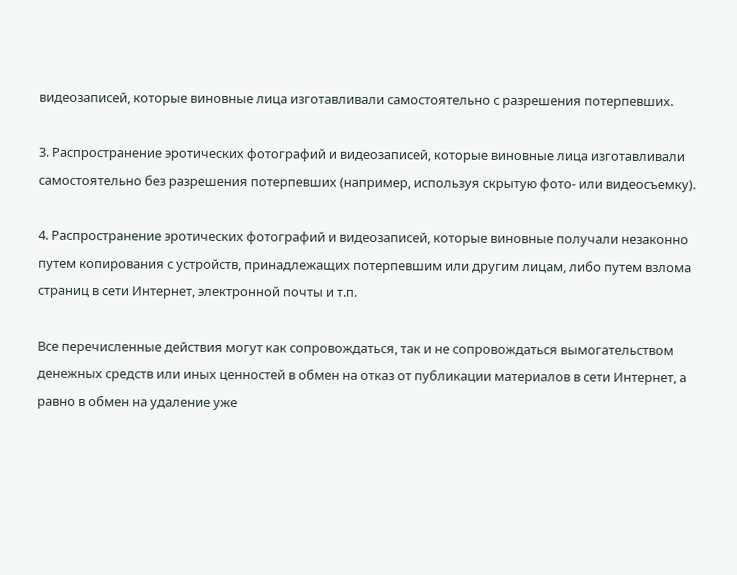видеозаписей, которые виновные лица изготавливали самостоятельно с разрешения потерпевших.

3. Распространение эротических фотографий и видеозаписей, которые виновные лица изготавливали самостоятельно без разрешения потерпевших (например, используя скрытую фото- или видеосъемку).

4. Распространение эротических фотографий и видеозаписей, которые виновные получали незаконно путем копирования с устройств, принадлежащих потерпевшим или другим лицам, либо путем взлома страниц в сети Интернет, электронной почты и т.п.

Все перечисленные действия могут как сопровождаться, так и не сопровождаться вымогательством денежных средств или иных ценностей в обмен на отказ от публикации материалов в сети Интернет, а равно в обмен на удаление уже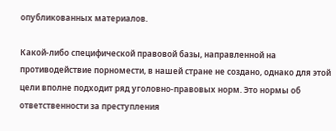опубликованных материалов.

Какой-либо специфической правовой базы, направленной на противодействие порномести, в нашей стране не создано, однако для этой цели вполне подходит ряд уголовно-правовых норм. Это нормы об ответственности за преступления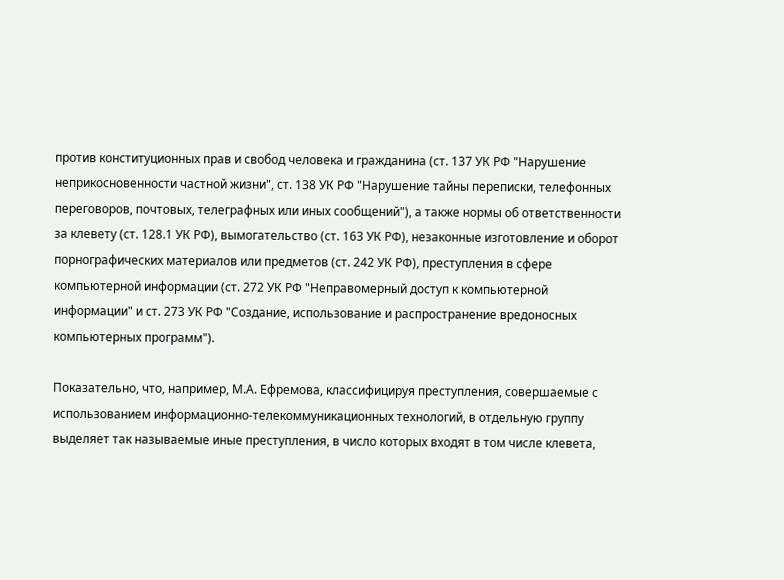против конституционных прав и свобод человека и гражданина (ст. 137 УК РФ "Нарушение неприкосновенности частной жизни", ст. 138 УК РФ "Нарушение тайны переписки, телефонных переговоров, почтовых, телеграфных или иных сообщений"), а также нормы об ответственности за клевету (ст. 128.1 УК РФ), вымогательство (ст. 163 УК РФ), незаконные изготовление и оборот порнографических материалов или предметов (ст. 242 УК РФ), преступления в сфере компьютерной информации (ст. 272 УК РФ "Неправомерный доступ к компьютерной информации" и ст. 273 УК РФ "Создание, использование и распространение вредоносных компьютерных программ").

Показательно, что, например, М.А. Ефремова, классифицируя преступления, совершаемые с использованием информационно-телекоммуникационных технологий, в отдельную группу выделяет так называемые иные преступления, в число которых входят в том числе клевета,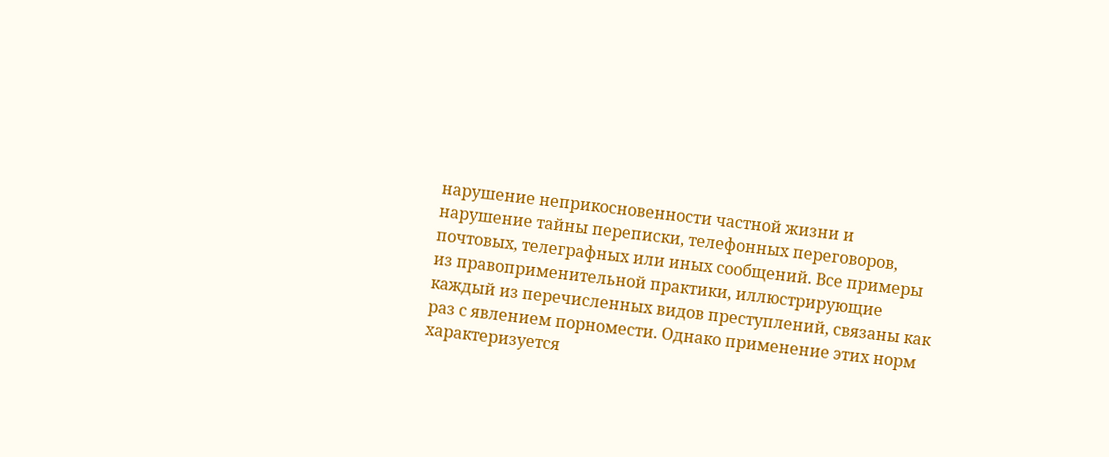нарушение неприкосновенности частной жизни и нарушение тайны переписки, телефонных переговоров, почтовых, телеграфных или иных сообщений. Все примеры из правоприменительной практики, иллюстрирующие каждый из перечисленных видов преступлений, связаны как раз с явлением порномести. Однако применение этих норм характеризуется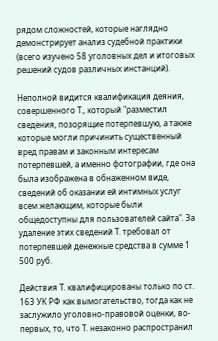рядом сложностей, которые наглядно демонстрирует анализ судебной практики (всего изучено 58 уголовных дел и итоговых решений судов различных инстанций).

Неполной видится квалификация деяния, совершенного Т., который "разместил сведения, позорящие потерпевшую, а также которые могли причинить существенный вред правам и законным интересам потерпевшей, а именно фотографии, где она была изображена в обнаженном виде, сведений об оказании ей интимных услуг всем желающим, которые были общедоступны для пользователей сайта". За удаление этих сведений Т. требовал от потерпевшей денежные средства в сумме 1 500 руб.

Действия Т. квалифицированы только по ст. 163 УК РФ как вымогательство, тогда как не заслужило уголовно-правовой оценки, во-первых, то, что Т. незаконно распространил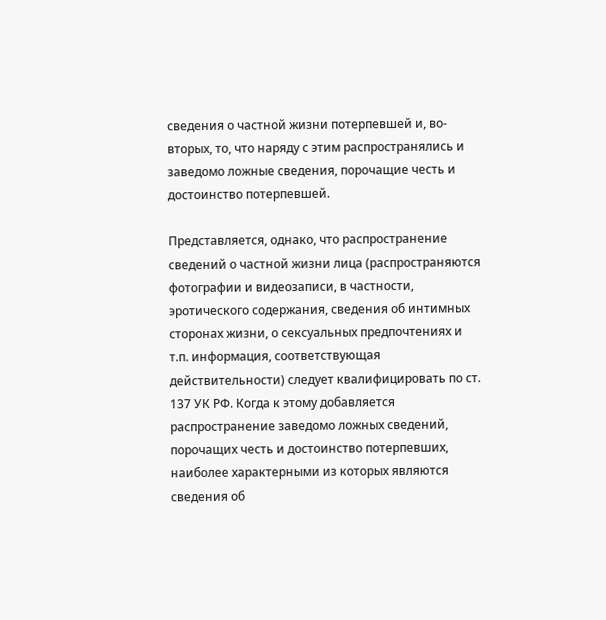сведения о частной жизни потерпевшей и, во-вторых, то, что наряду с этим распространялись и заведомо ложные сведения, порочащие честь и достоинство потерпевшей.

Представляется, однако, что распространение сведений о частной жизни лица (распространяются фотографии и видеозаписи, в частности, эротического содержания, сведения об интимных сторонах жизни, о сексуальных предпочтениях и т.п. информация, соответствующая действительности) следует квалифицировать по ст. 137 УК РФ. Когда к этому добавляется распространение заведомо ложных сведений, порочащих честь и достоинство потерпевших, наиболее характерными из которых являются сведения об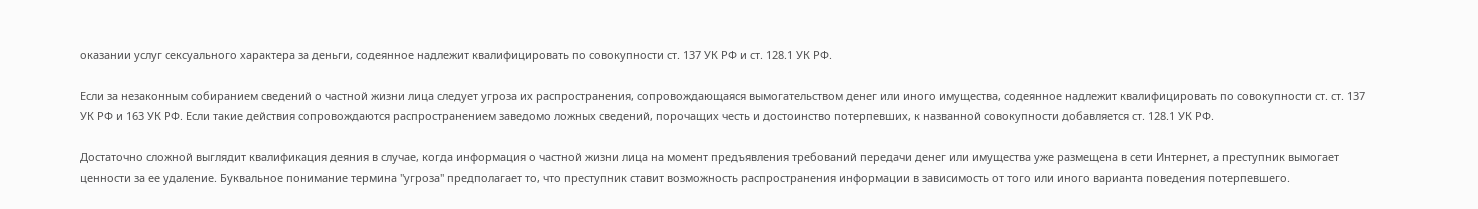оказании услуг сексуального характера за деньги, содеянное надлежит квалифицировать по совокупности ст. 137 УК РФ и ст. 128.1 УК РФ.

Если за незаконным собиранием сведений о частной жизни лица следует угроза их распространения, сопровождающаяся вымогательством денег или иного имущества, содеянное надлежит квалифицировать по совокупности ст. ст. 137 УК РФ и 163 УК РФ. Если такие действия сопровождаются распространением заведомо ложных сведений, порочащих честь и достоинство потерпевших, к названной совокупности добавляется ст. 128.1 УК РФ.

Достаточно сложной выглядит квалификация деяния в случае, когда информация о частной жизни лица на момент предъявления требований передачи денег или имущества уже размещена в сети Интернет, а преступник вымогает ценности за ее удаление. Буквальное понимание термина "угроза" предполагает то, что преступник ставит возможность распространения информации в зависимость от того или иного варианта поведения потерпевшего.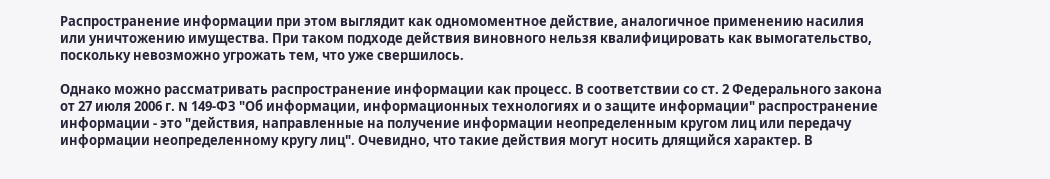Распространение информации при этом выглядит как одномоментное действие, аналогичное применению насилия или уничтожению имущества. При таком подходе действия виновного нельзя квалифицировать как вымогательство, поскольку невозможно угрожать тем, что уже свершилось.

Однако можно рассматривать распространение информации как процесс. В соответствии со ст. 2 Федерального закона от 27 июля 2006 г. N 149-ФЗ "Об информации, информационных технологиях и о защите информации" распространение информации - это "действия, направленные на получение информации неопределенным кругом лиц или передачу информации неопределенному кругу лиц". Очевидно, что такие действия могут носить длящийся характер. В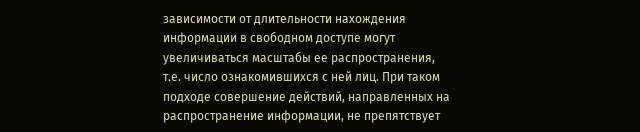зависимости от длительности нахождения информации в свободном доступе могут увеличиваться масштабы ее распространения, т.е. число ознакомившихся с ней лиц. При таком подходе совершение действий, направленных на распространение информации, не препятствует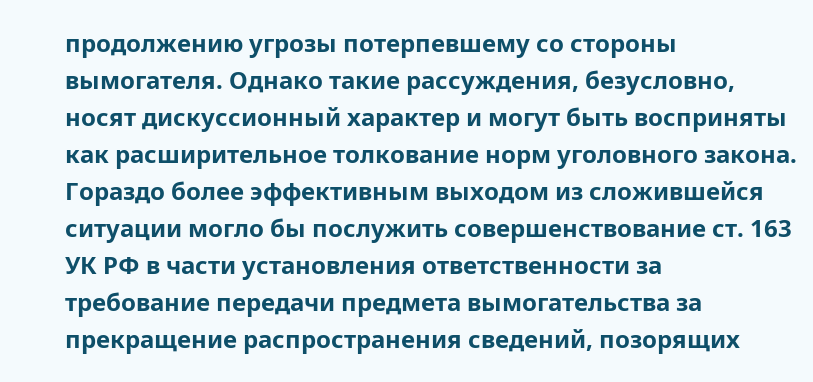продолжению угрозы потерпевшему со стороны вымогателя. Однако такие рассуждения, безусловно, носят дискуссионный характер и могут быть восприняты как расширительное толкование норм уголовного закона. Гораздо более эффективным выходом из сложившейся ситуации могло бы послужить совершенствование ст. 163 УК РФ в части установления ответственности за требование передачи предмета вымогательства за прекращение распространения сведений, позорящих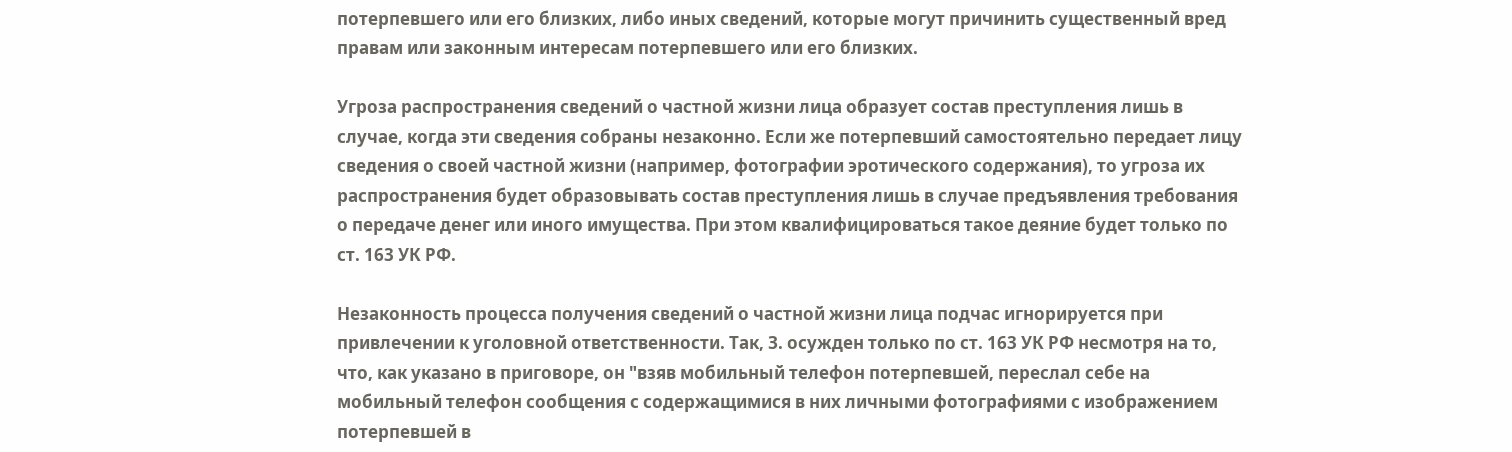потерпевшего или его близких, либо иных сведений, которые могут причинить существенный вред правам или законным интересам потерпевшего или его близких.

Угроза распространения сведений о частной жизни лица образует состав преступления лишь в случае, когда эти сведения собраны незаконно. Если же потерпевший самостоятельно передает лицу сведения о своей частной жизни (например, фотографии эротического содержания), то угроза их распространения будет образовывать состав преступления лишь в случае предъявления требования о передаче денег или иного имущества. При этом квалифицироваться такое деяние будет только по ст. 163 УК РФ.

Незаконность процесса получения сведений о частной жизни лица подчас игнорируется при привлечении к уголовной ответственности. Так, З. осужден только по ст. 163 УК РФ несмотря на то, что, как указано в приговоре, он "взяв мобильный телефон потерпевшей, переслал себе на мобильный телефон сообщения с содержащимися в них личными фотографиями с изображением потерпевшей в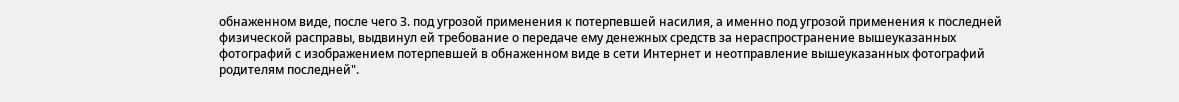обнаженном виде, после чего З. под угрозой применения к потерпевшей насилия, а именно под угрозой применения к последней физической расправы, выдвинул ей требование о передаче ему денежных средств за нераспространение вышеуказанных фотографий с изображением потерпевшей в обнаженном виде в сети Интернет и неотправление вышеуказанных фотографий родителям последней".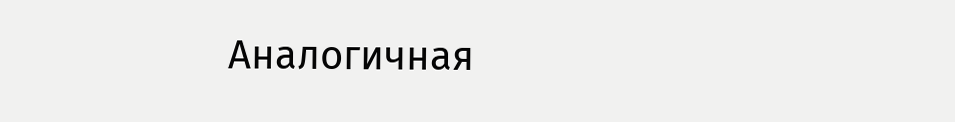Аналогичная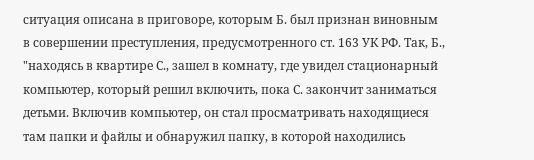ситуация описана в приговоре, которым Б. был признан виновным в совершении преступления, предусмотренного ст. 163 УК РФ. Так, Б., "находясь в квартире С., зашел в комнату, где увидел стационарный компьютер, который решил включить, пока С. закончит заниматься детьми. Включив компьютер, он стал просматривать находящиеся там папки и файлы и обнаружил папку, в которой находились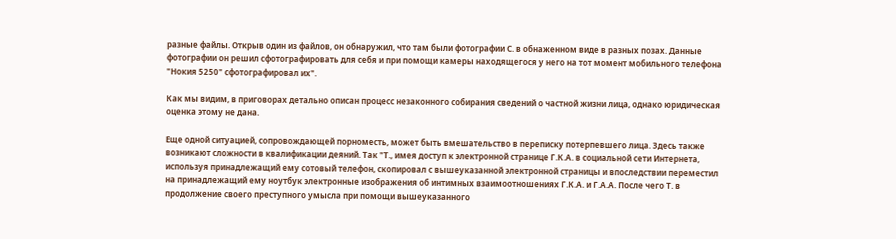разные файлы. Открыв один из файлов, он обнаружил, что там были фотографии С. в обнаженном виде в разных позах. Данные фотографии он решил сфотографировать для себя и при помощи камеры находящегося у него на тот момент мобильного телефона "Нокия 5250" сфотографировал их".

Как мы видим, в приговорах детально описан процесс незаконного собирания сведений о частной жизни лица, однако юридическая оценка этому не дана.

Еще одной ситуацией, сопровождающей порноместь, может быть вмешательство в переписку потерпевшего лица. Здесь также возникают сложности в квалификации деяний. Так "Т., имея доступ к электронной странице Г.К.А. в социальной сети Интернета, используя принадлежащий ему сотовый телефон, скопировал с вышеуказанной электронной страницы и впоследствии переместил на принадлежащий ему ноутбук электронные изображения об интимных взаимоотношениях Г.К.А. и Г.А.А. После чего Т. в продолжение своего преступного умысла при помощи вышеуказанного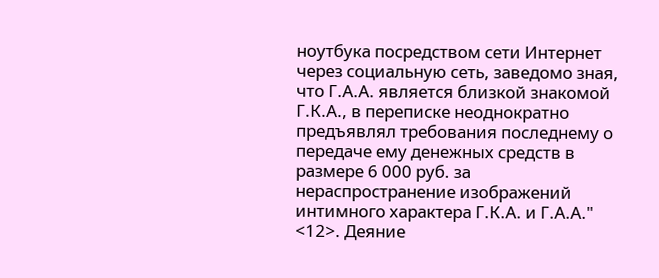ноутбука посредством сети Интернет через социальную сеть, заведомо зная, что Г.А.А. является близкой знакомой Г.К.А., в переписке неоднократно предъявлял требования последнему о передаче ему денежных средств в размере 6 000 руб. за нераспространение изображений интимного характера Г.К.А. и Г.А.А." <12>. Деяние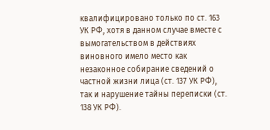квалифицировано только по ст. 163 УК РФ, хотя в данном случае вместе с вымогательством в действиях виновного имело место как незаконное собирание сведений о частной жизни лица (ст. 137 УК РФ), так и нарушение тайны переписки (ст. 138 УК РФ).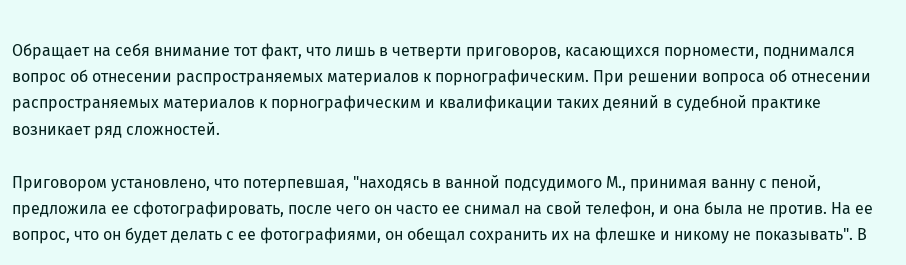Обращает на себя внимание тот факт, что лишь в четверти приговоров, касающихся порномести, поднимался вопрос об отнесении распространяемых материалов к порнографическим. При решении вопроса об отнесении распространяемых материалов к порнографическим и квалификации таких деяний в судебной практике возникает ряд сложностей.

Приговором установлено, что потерпевшая, "находясь в ванной подсудимого М., принимая ванну с пеной, предложила ее сфотографировать, после чего он часто ее снимал на свой телефон, и она была не против. На ее вопрос, что он будет делать с ее фотографиями, он обещал сохранить их на флешке и никому не показывать". В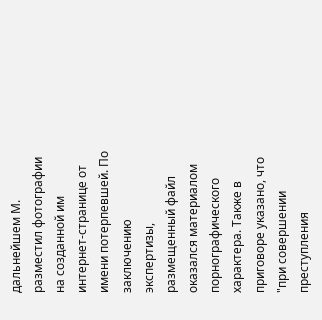дальнейшем М. разместил фотографии на созданной им интернет-странице от имени потерпевшей. По заключению экспертизы, размещенный файл оказался материалом порнографического характера. Также в приговоре указано, что "при совершении преступления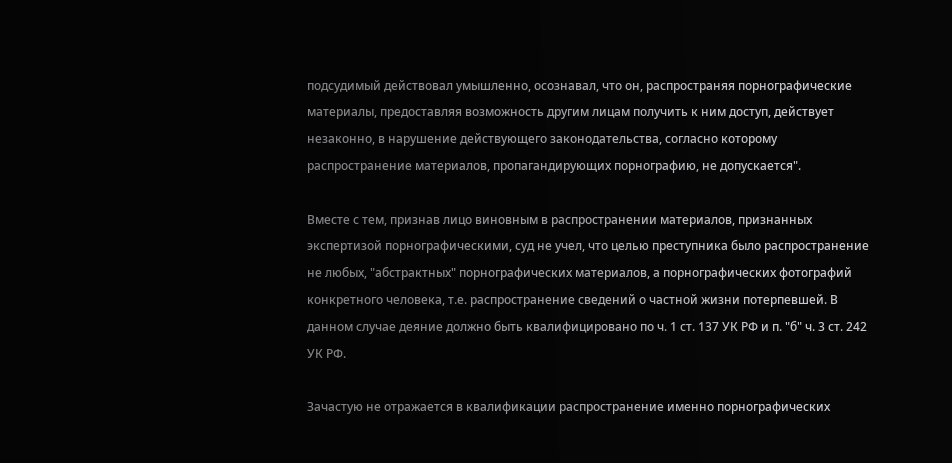подсудимый действовал умышленно, осознавал, что он, распространяя порнографические материалы, предоставляя возможность другим лицам получить к ним доступ, действует незаконно, в нарушение действующего законодательства, согласно которому распространение материалов, пропагандирующих порнографию, не допускается".

Вместе с тем, признав лицо виновным в распространении материалов, признанных экспертизой порнографическими, суд не учел, что целью преступника было распространение не любых, "абстрактных" порнографических материалов, а порнографических фотографий конкретного человека, т.е. распространение сведений о частной жизни потерпевшей. В данном случае деяние должно быть квалифицировано по ч. 1 ст. 137 УК РФ и п. "б" ч. 3 ст. 242 УК РФ.

Зачастую не отражается в квалификации распространение именно порнографических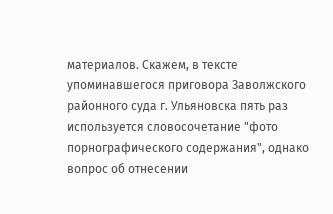материалов. Скажем, в тексте упоминавшегося приговора Заволжского районного суда г. Ульяновска пять раз используется словосочетание "фото порнографического содержания", однако вопрос об отнесении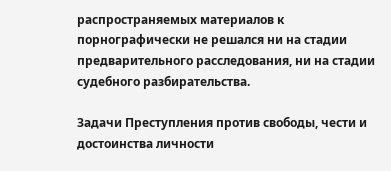распространяемых материалов к порнографически не решался ни на стадии предварительного расследования, ни на стадии судебного разбирательства.

Задачи Преступления против свободы, чести и достоинства личности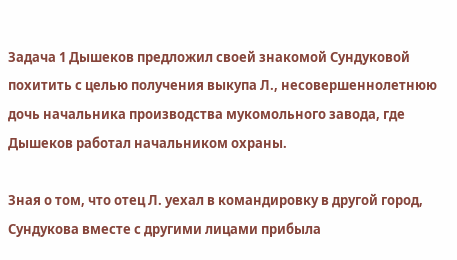Задача 1 Дышеков предложил своей знакомой Сундуковой похитить с целью получения выкупа Л., несовершеннолетнюю дочь начальника производства мукомольного завода, где Дышеков работал начальником охраны.

Зная о том, что отец Л. уехал в командировку в другой город, Сундукова вместе с другими лицами прибыла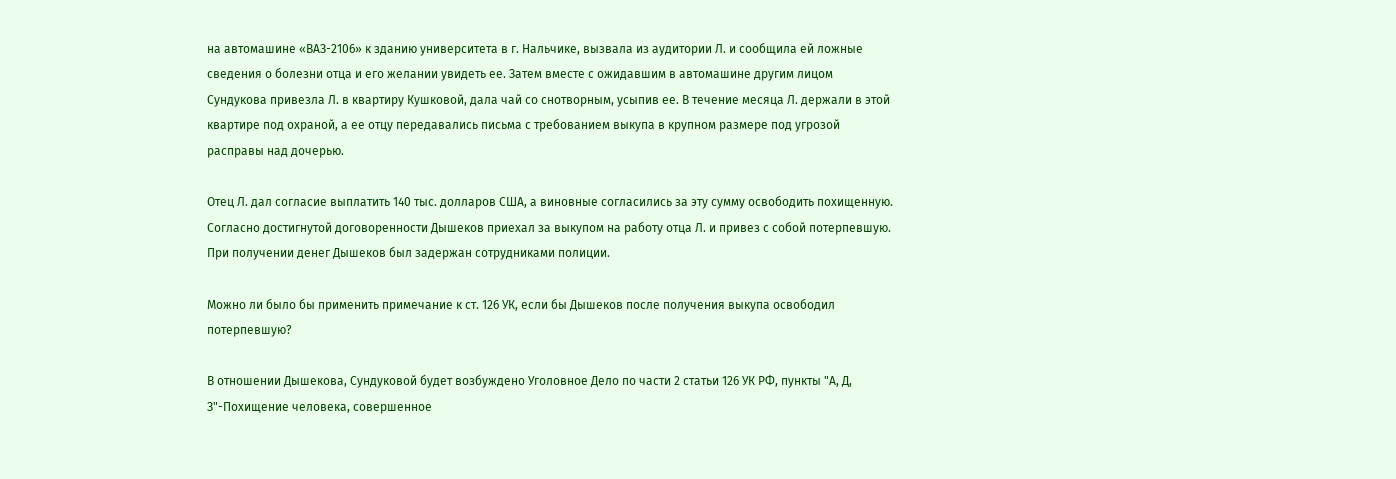на автомашине «ВАЗ-2106» к зданию университета в г. Нальчике, вызвала из аудитории Л. и сообщила ей ложные сведения о болезни отца и его желании увидеть ее. Затем вместе с ожидавшим в автомашине другим лицом Сундукова привезла Л. в квартиру Кушковой, дала чай со снотворным, усыпив ее. В течение месяца Л. держали в этой квартире под охраной, а ее отцу передавались письма с требованием выкупа в крупном размере под угрозой расправы над дочерью.

Отец Л. дал согласие выплатить 140 тыс. долларов США, а виновные согласились за эту сумму освободить похищенную. Согласно достигнутой договоренности Дышеков приехал за выкупом на работу отца Л. и привез с собой потерпевшую. При получении денег Дышеков был задержан сотрудниками полиции.

Можно ли было бы применить примечание к ст. 126 УК, если бы Дышеков после получения выкупа освободил потерпевшую?

В отношении Дышекова, Сундуковой будет возбуждено Уголовное Дело по части 2 статьи 126 УК РФ, пункты "А, Д, З"-Похищение человека, совершенное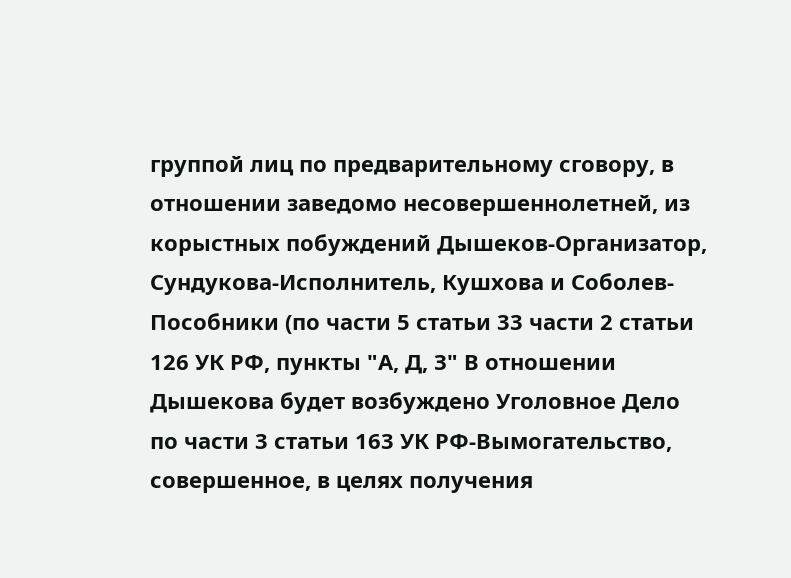группой лиц по предварительному сговору, в отношении заведомо несовершеннолетней, из корыстных побуждений Дышеков-Организатор, Сундукова-Исполнитель, Кушхова и Соболев-Пособники (по части 5 статьи 33 части 2 статьи 126 УК РФ, пункты "А, Д, З" В отношении Дышекова будет возбуждено Уголовное Дело по части 3 статьи 163 УК РФ-Вымогательство, совершенное, в целях получения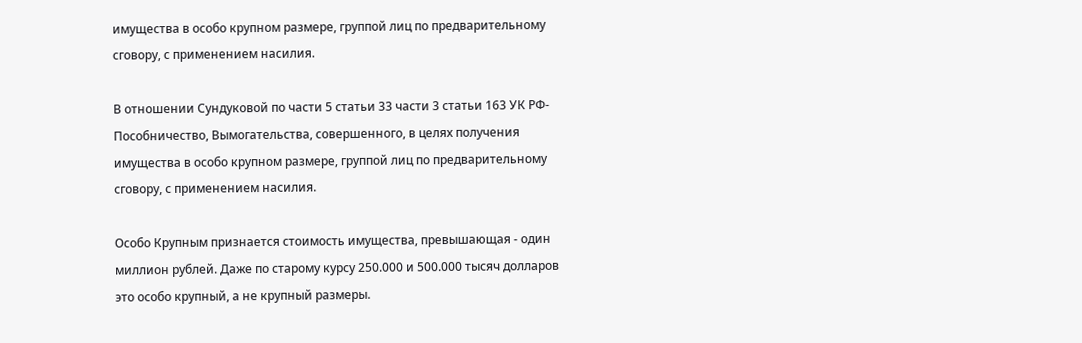имущества в особо крупном размере, группой лиц по предварительному сговору, с применением насилия.

В отношении Сундуковой по части 5 статьи 33 части 3 статьи 163 УК РФ-Пособничество, Вымогательства, совершенного, в целях получения имущества в особо крупном размере, группой лиц по предварительному сговору, с применением насилия.

Особо Крупным признается стоимость имущества, превышающая - один миллион рублей. Даже по старому курсу 250.000 и 500.000 тысяч долларов это особо крупный, а не крупный размеры.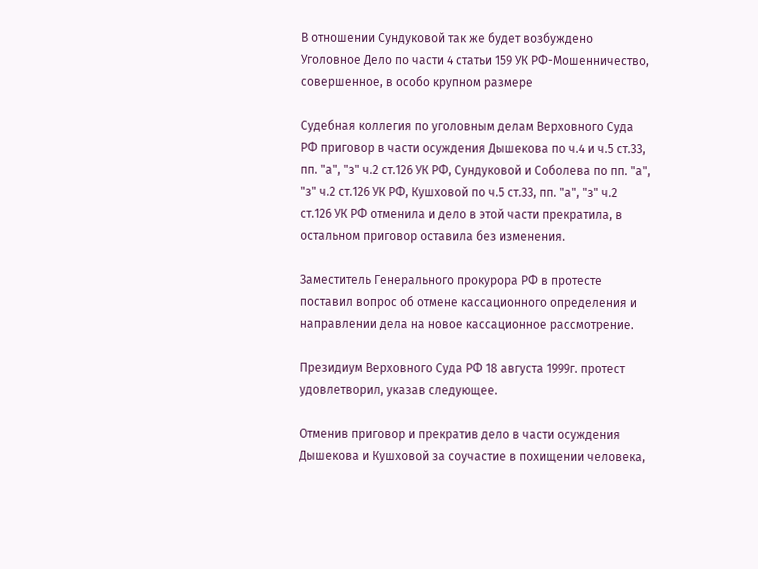В отношении Сундуковой так же будет возбуждено Уголовное Дело по части 4 статьи 159 УК РФ-Мошенничество, совершенное, в особо крупном размере

Судебная коллегия по уголовным делам Верховного Суда РФ приговор в части осуждения Дышекова по ч.4 и ч.5 ст.33, пп. "а", "з" ч.2 ст.126 УК РФ, Сундуковой и Соболева по пп. "а", "з" ч.2 ст.126 УК РФ, Кушховой по ч.5 ст.33, пп. "а", "з" ч.2 ст.126 УК РФ отменила и дело в этой части прекратила, в остальном приговор оставила без изменения.

Заместитель Генерального прокурора РФ в протесте поставил вопрос об отмене кассационного определения и направлении дела на новое кассационное рассмотрение.

Президиум Верховного Суда РФ 18 августа 1999г. протест удовлетворил, указав следующее.

Отменив приговор и прекратив дело в части осуждения Дышекова и Кушховой за соучастие в похищении человека,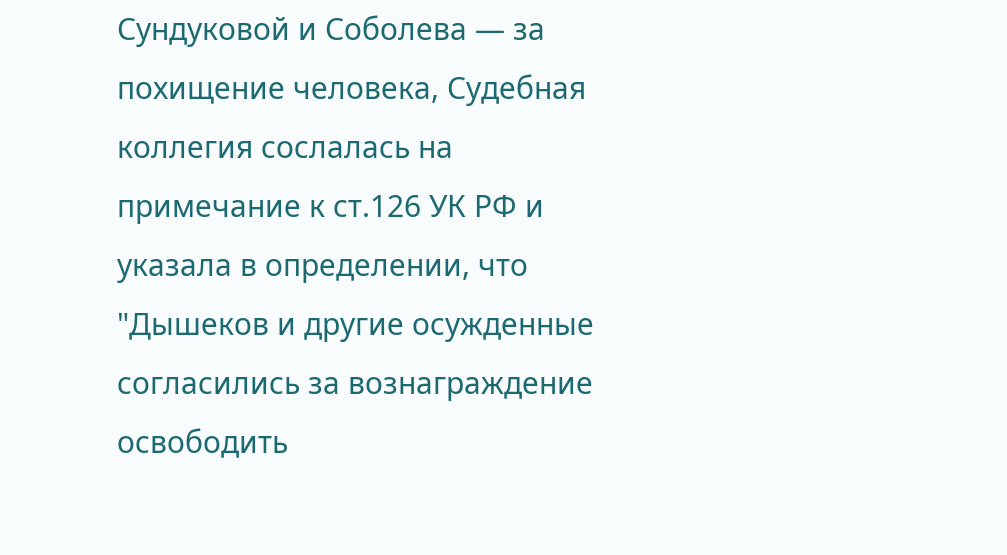Сундуковой и Соболева — за похищение человека, Судебная коллегия сослалась на примечание к ст.126 УК РФ и указала в определении, что "Дышеков и другие осужденные согласились за вознаграждение освободить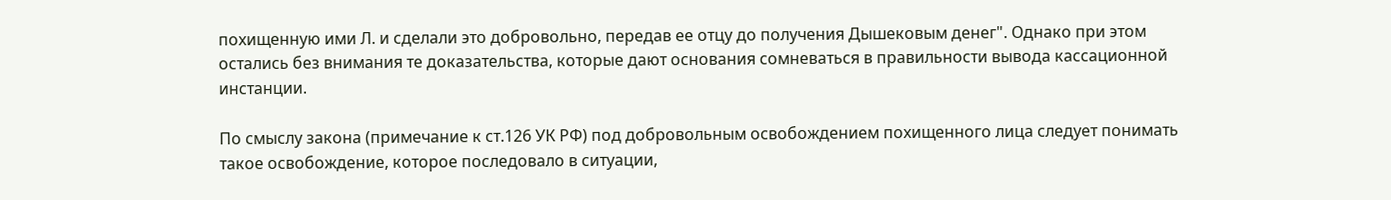похищенную ими Л. и сделали это добровольно, передав ее отцу до получения Дышековым денег". Однако при этом остались без внимания те доказательства, которые дают основания сомневаться в правильности вывода кассационной инстанции.

По смыслу закона (примечание к ст.126 УК РФ) под добровольным освобождением похищенного лица следует понимать такое освобождение, которое последовало в ситуации,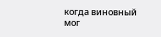когда виновный мог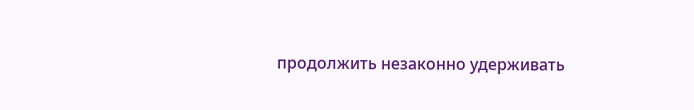продолжить незаконно удерживать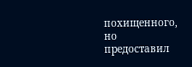похищенного, но предоставил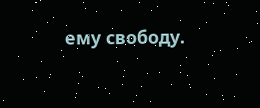ему свободу.